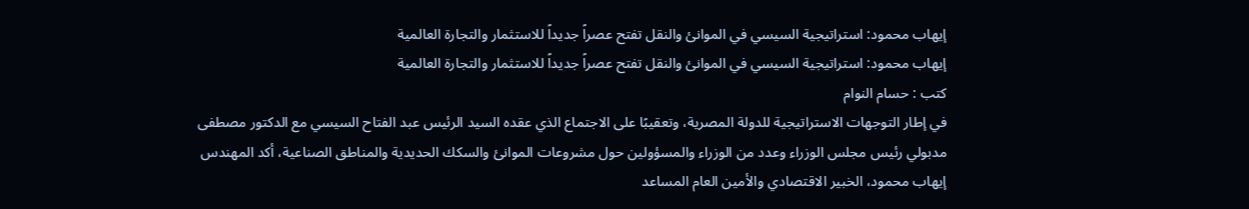إيهاب محمود: استراتيجية السيسي في الموانئ والنقل تفتح عصراً جديداً للاستثمار والتجارة العالمية
إيهاب محمود: استراتيجية السيسي في الموانئ والنقل تفتح عصراً جديداً للاستثمار والتجارة العالمية
كتب : حسام النوام
في إطار التوجهات الاستراتيجية للدولة المصرية، وتعقيبًا على الاجتماع الذي عقده السيد الرئيس عبد الفتاح السيسي مع الدكتور مصطفى مدبولي رئيس مجلس الوزراء وعدد من الوزراء والمسؤولين حول مشروعات الموانئ والسكك الحديدية والمناطق الصناعية، أكد المهندس إيهاب محمود، الخبير الاقتصادي والأمين العام المساعد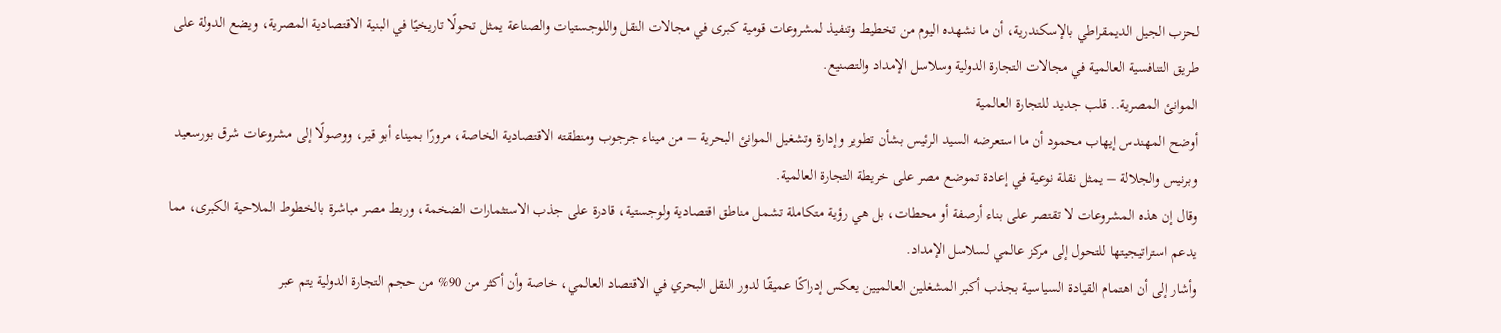لحزب الجيل الديمقراطي بالإسكندرية، أن ما نشهده اليوم من تخطيط وتنفيذ لمشروعات قومية كبرى في مجالات النقل واللوجستيات والصناعة يمثل تحولًا تاريخيًا في البنية الاقتصادية المصرية، ويضع الدولة على طريق التنافسية العالمية في مجالات التجارة الدولية وسلاسل الإمداد والتصنيع.
الموانئ المصرية.. قلب جديد للتجارة العالمية
أوضح المهندس إيهاب محمود أن ما استعرضه السيد الرئيس بشأن تطوير وإدارة وتشغيل الموانئ البحرية – من ميناء جرجوب ومنطقته الاقتصادية الخاصة، مرورًا بميناء أبو قير، ووصولًا إلى مشروعات شرق بورسعيد وبرنيس والجلالة – يمثل نقلة نوعية في إعادة تموضع مصر على خريطة التجارة العالمية.
وقال إن هذه المشروعات لا تقتصر على بناء أرصفة أو محطات، بل هي رؤية متكاملة تشمل مناطق اقتصادية ولوجستية، قادرة على جذب الاستثمارات الضخمة، وربط مصر مباشرة بالخطوط الملاحية الكبرى، مما يدعم استراتيجيتها للتحول إلى مركز عالمي لسلاسل الإمداد.
وأشار إلى أن اهتمام القيادة السياسية بجذب أكبر المشغلين العالميين يعكس إدراكًا عميقًا لدور النقل البحري في الاقتصاد العالمي، خاصة وأن أكثر من 90% من حجم التجارة الدولية يتم عبر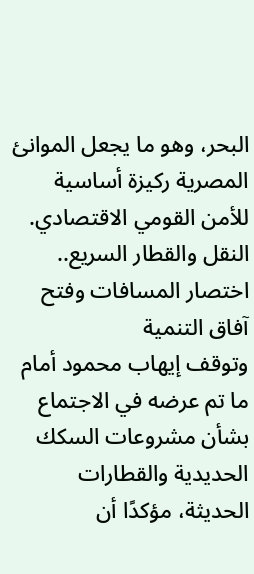البحر، وهو ما يجعل الموانئ المصرية ركيزة أساسية للأمن القومي الاقتصادي.
النقل والقطار السريع.. اختصار المسافات وفتح آفاق التنمية
وتوقف إيهاب محمود أمام ما تم عرضه في الاجتماع بشأن مشروعات السكك الحديدية والقطارات الحديثة، مؤكدًا أن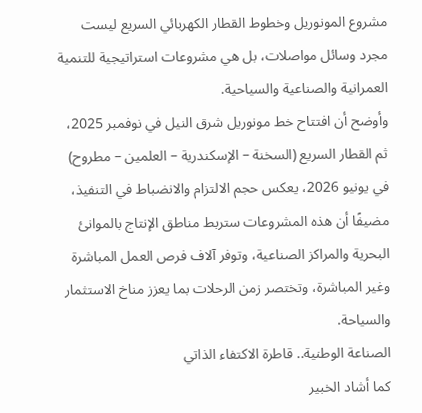مشروع المونوريل وخطوط القطار الكهربائي السريع ليست مجرد وسائل مواصلات، بل هي مشروعات استراتيجية للتنمية العمرانية والصناعية والسياحية.
وأوضح أن افتتاح خط مونوريل شرق النيل في نوفمبر 2025، ثم القطار السريع (السخنة – الإسكندرية – العلمين – مطروح) في يونيو 2026، يعكس حجم الالتزام والانضباط في التنفيذ، مضيفًا أن هذه المشروعات ستربط مناطق الإنتاج بالموانئ البحرية والمراكز الصناعية، وتوفر آلاف فرص العمل المباشرة وغير المباشرة، وتختصر زمن الرحلات بما يعزز مناخ الاستثمار والسياحة.
الصناعة الوطنية.. قاطرة الاكتفاء الذاتي
كما أشاد الخبير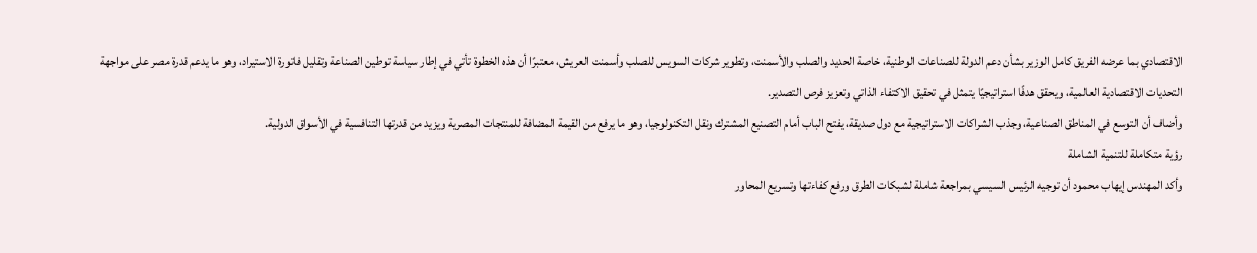الاقتصادي بما عرضه الفريق كامل الوزير بشأن دعم الدولة للصناعات الوطنية، خاصة الحديد والصلب والأسمنت، وتطوير شركات السويس للصلب وأسمنت العريش، معتبرًا أن هذه الخطوة تأتي في إطار سياسة توطين الصناعة وتقليل فاتورة الاستيراد، وهو ما يدعم قدرة مصر على مواجهة التحديات الاقتصادية العالمية، ويحقق هدفًا استراتيجيًا يتمثل في تحقيق الاكتفاء الذاتي وتعزيز فرص التصدير.
وأضاف أن التوسع في المناطق الصناعية، وجذب الشراكات الاستراتيجية مع دول صديقة، يفتح الباب أمام التصنيع المشترك ونقل التكنولوجيا، وهو ما يرفع من القيمة المضافة للمنتجات المصرية ويزيد من قدرتها التنافسية في الأسواق الدولية.
رؤية متكاملة للتنمية الشاملة
وأكد المهندس إيهاب محمود أن توجيه الرئيس السيسي بمراجعة شاملة لشبكات الطرق ورفع كفاءتها وتسريع المحاور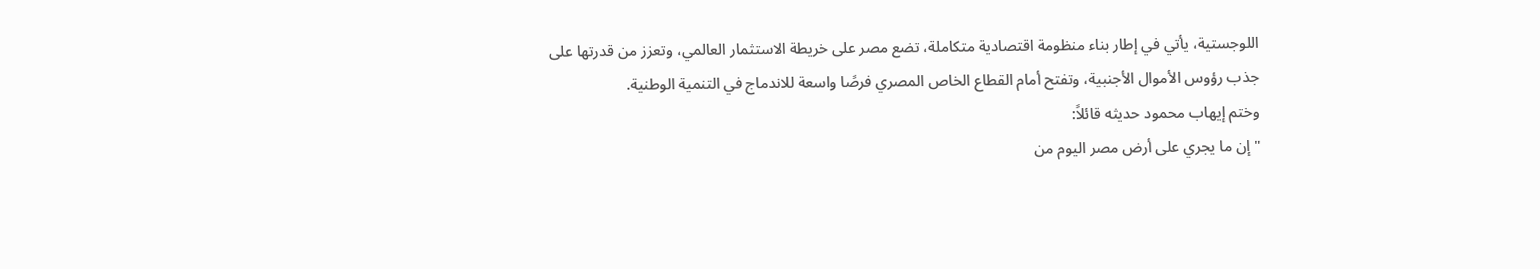اللوجستية، يأتي في إطار بناء منظومة اقتصادية متكاملة، تضع مصر على خريطة الاستثمار العالمي، وتعزز من قدرتها على جذب رؤوس الأموال الأجنبية، وتفتح أمام القطاع الخاص المصري فرصًا واسعة للاندماج في التنمية الوطنية.
وختم إيهاب محمود حديثه قائلاً:
"إن ما يجري على أرض مصر اليوم من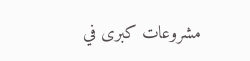مشروعات كبرى في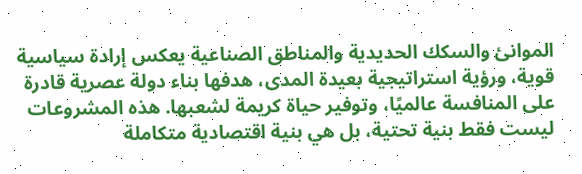الموانئ والسكك الحديدية والمناطق الصناعية يعكس إرادة سياسية قوية، ورؤية استراتيجية بعيدة المدى، هدفها بناء دولة عصرية قادرة على المنافسة عالميًا، وتوفير حياة كريمة لشعبها. هذه المشروعات ليست فقط بنية تحتية، بل هي بنية اقتصادية متكاملة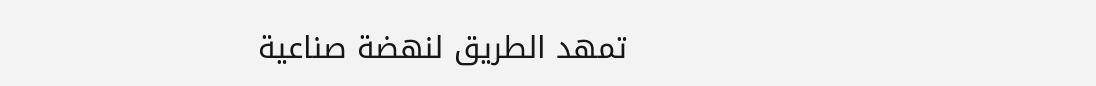تمهد الطريق لنهضة صناعية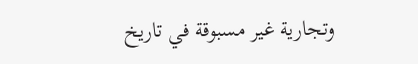وتجارية غير مسبوقة في تاريخ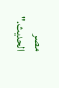مصر الحديث."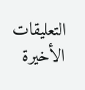التعليقات الأخيرة